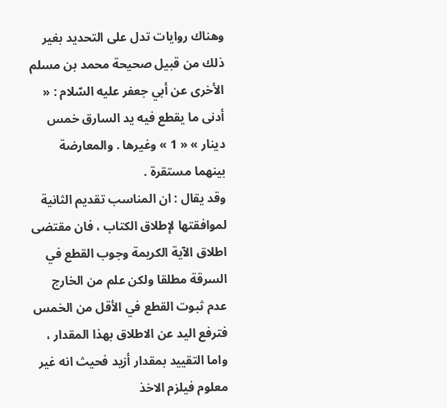وهناك روايات تدل على التحديد بغير ذلك من قبيل صحيحة محمد بن مسلم الأخرى عن أبي جعفر عليه السّلام : « أدنى ما يقطع فيه يد السارق خمس دينار » « 1 » وغيرها . والمعارضة بينهما مستقرة .
وقد يقال : ان المناسب تقديم الثانية لموافقتها لإطلاق الكتاب ، فان مقتضى اطلاق الآية الكريمة وجوب القطع في السرقة مطلقا ولكن علم من الخارج عدم ثبوت القطع في الأقل من الخمس فترفع اليد عن الاطلاق بهذا المقدار ، واما التقييد بمقدار أزيد فحيث انه غير معلوم فيلزم الاخذ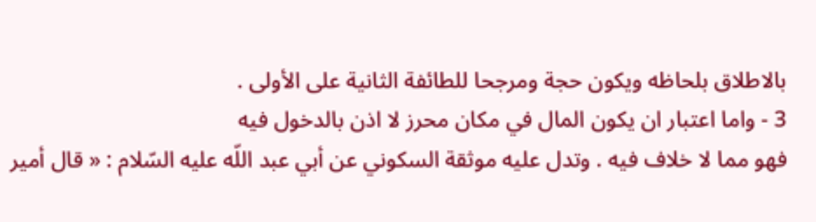بالاطلاق بلحاظه ويكون حجة ومرجحا للطائفة الثانية على الأولى .
3 - واما اعتبار ان يكون المال في مكان محرز لا اذن بالدخول فيه
فهو مما لا خلاف فيه . وتدل عليه موثقة السكوني عن أبي عبد اللّه عليه السّلام : « قال أمير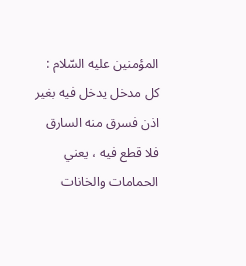المؤمنين عليه السّلام : كل مدخل يدخل فيه بغير اذن فسرق منه السارق فلا قطع فيه ، يعني الحمامات والخانات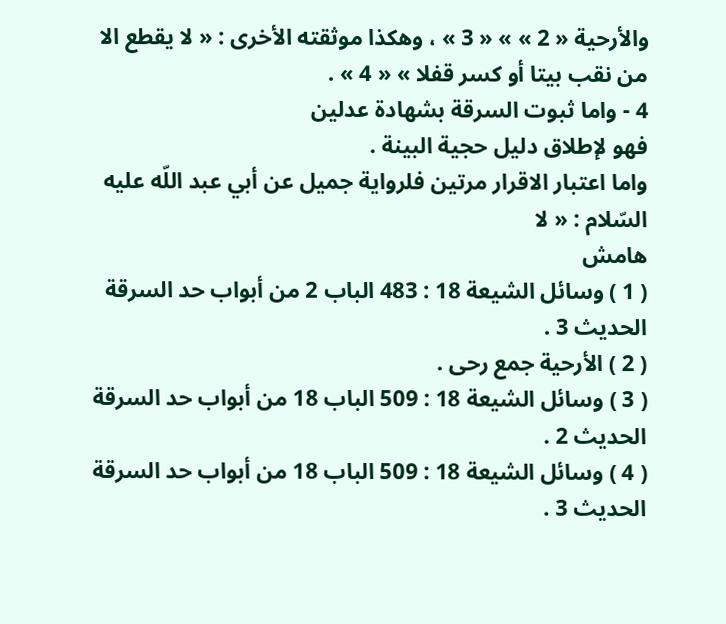والأرحية « 2 » » « 3 » ، وهكذا موثقته الأخرى : « لا يقطع الا من نقب بيتا أو كسر قفلا » « 4 » .
4 - واما ثبوت السرقة بشهادة عدلين
فهو لإطلاق دليل حجية البينة .
واما اعتبار الاقرار مرتين فلرواية جميل عن أبي عبد اللّه عليه السّلام : « لا
هامش
( 1 ) وسائل الشيعة 18 : 483 الباب 2 من أبواب حد السرقة الحديث 3 .
( 2 ) الأرحية جمع رحى .
( 3 ) وسائل الشيعة 18 : 509 الباب 18 من أبواب حد السرقة الحديث 2 .
( 4 ) وسائل الشيعة 18 : 509 الباب 18 من أبواب حد السرقة الحديث 3 .